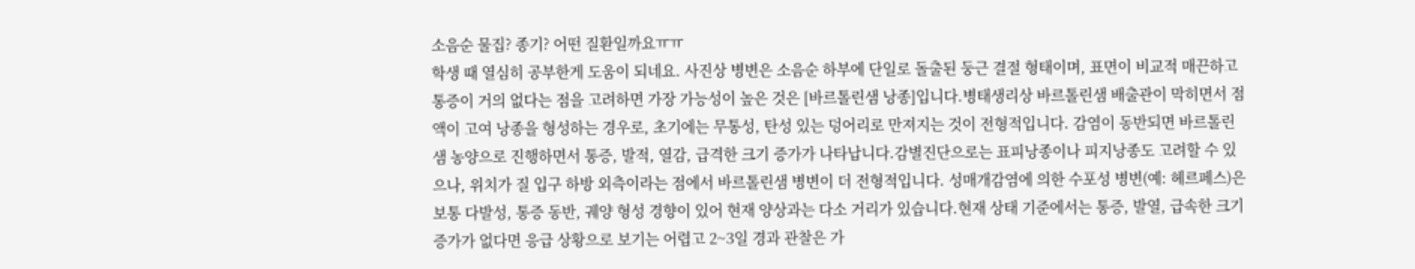소음순 물집? 종기? 어떤 질환일까요ㅠㅠ
학생 때 열심히 공부한게 도움이 되네요. 사진상 병변은 소음순 하부에 단일로 돌출된 둥근 결절 형태이며, 표면이 비교적 매끈하고 통증이 거의 없다는 점을 고려하면 가장 가능성이 높은 것은 [바르톨린샘 낭종]입니다.병태생리상 바르톨린샘 배출관이 막히면서 점액이 고여 낭종을 형성하는 경우로, 초기에는 무통성, 탄성 있는 덩어리로 만져지는 것이 전형적입니다. 감염이 동반되면 바르톨린샘 농양으로 진행하면서 통증, 발적, 열감, 급격한 크기 증가가 나타납니다.감별진단으로는 표피낭종이나 피지낭종도 고려할 수 있으나, 위치가 질 입구 하방 외측이라는 점에서 바르톨린샘 병변이 더 전형적입니다. 성매개감염에 의한 수포성 병변(예: 헤르페스)은 보통 다발성, 통증 동반, 궤양 형성 경향이 있어 현재 양상과는 다소 거리가 있습니다.현재 상태 기준에서는 통증, 발열, 급속한 크기 증가가 없다면 응급 상황으로 보기는 어렵고 2~3일 경과 관찰은 가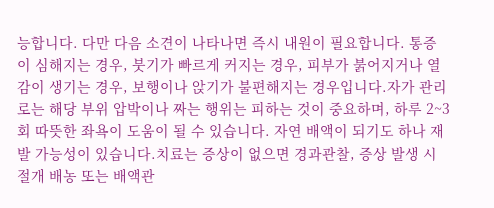능합니다. 다만 다음 소견이 나타나면 즉시 내원이 필요합니다. 통증이 심해지는 경우, 붓기가 빠르게 커지는 경우, 피부가 붉어지거나 열감이 생기는 경우, 보행이나 앉기가 불편해지는 경우입니다.자가 관리로는 해당 부위 압박이나 짜는 행위는 피하는 것이 중요하며, 하루 2~3회 따뜻한 좌욕이 도움이 될 수 있습니다. 자연 배액이 되기도 하나 재발 가능성이 있습니다.치료는 증상이 없으면 경과관찰, 증상 발생 시 절개 배농 또는 배액관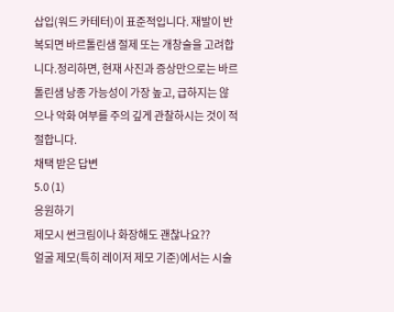삽입(워드 카테터)이 표준적입니다. 재발이 반복되면 바르톨린샘 절제 또는 개창술을 고려합니다.정리하면, 현재 사진과 증상만으로는 바르톨린샘 낭종 가능성이 가장 높고, 급하지는 않으나 악화 여부를 주의 깊게 관찰하시는 것이 적절합니다.
채택 받은 답변
5.0 (1)
응원하기
제모시 썬크림이나 화장해도 괜찮나요??
얼굴 제모(특히 레이저 제모 기준)에서는 시술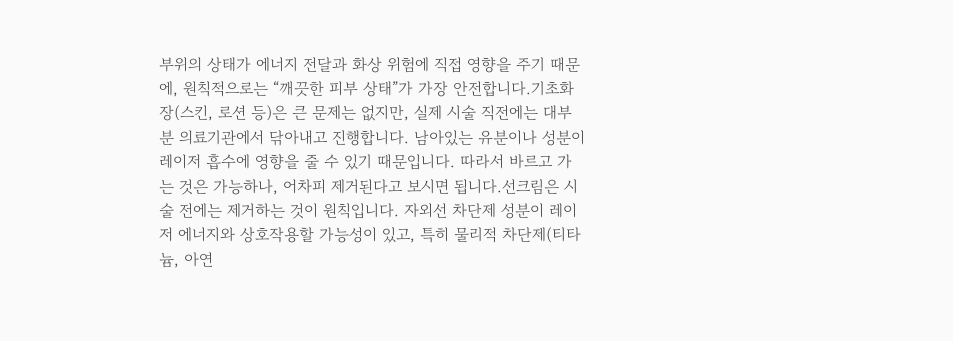부위의 상태가 에너지 전달과 화상 위험에 직접 영향을 주기 때문에, 원칙적으로는 “깨끗한 피부 상태”가 가장 안전합니다.기초화장(스킨, 로션 등)은 큰 문제는 없지만, 실제 시술 직전에는 대부분 의료기관에서 닦아내고 진행합니다. 남아있는 유분이나 성분이 레이저 흡수에 영향을 줄 수 있기 때문입니다. 따라서 바르고 가는 것은 가능하나, 어차피 제거된다고 보시면 됩니다.선크림은 시술 전에는 제거하는 것이 원칙입니다. 자외선 차단제 성분이 레이저 에너지와 상호작용할 가능성이 있고, 특히 물리적 차단제(티타늄, 아연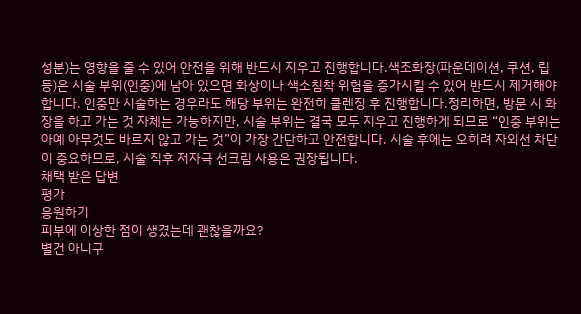성분)는 영향을 줄 수 있어 안전을 위해 반드시 지우고 진행합니다.색조화장(파운데이션, 쿠션, 립 등)은 시술 부위(인중)에 남아 있으면 화상이나 색소침착 위험을 증가시킬 수 있어 반드시 제거해야 합니다. 인중만 시술하는 경우라도 해당 부위는 완전히 클렌징 후 진행합니다.정리하면, 방문 시 화장을 하고 가는 것 자체는 가능하지만, 시술 부위는 결국 모두 지우고 진행하게 되므로 “인중 부위는 아예 아무것도 바르지 않고 가는 것”이 가장 간단하고 안전합니다. 시술 후에는 오히려 자외선 차단이 중요하므로, 시술 직후 저자극 선크림 사용은 권장됩니다.
채택 받은 답변
평가
응원하기
피부에 이상한 점이 생겼는데 괜찮을까요?
별건 아니구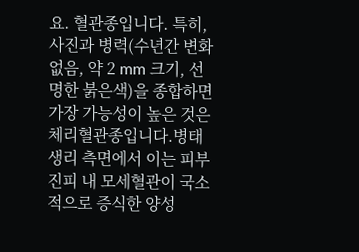요. 혈관종입니다. 특히, 사진과 병력(수년간 변화 없음, 약 2 mm 크기, 선명한 붉은색)을 종합하면 가장 가능성이 높은 것은 체리혈관종입니다.병태생리 측면에서 이는 피부 진피 내 모세혈관이 국소적으로 증식한 양성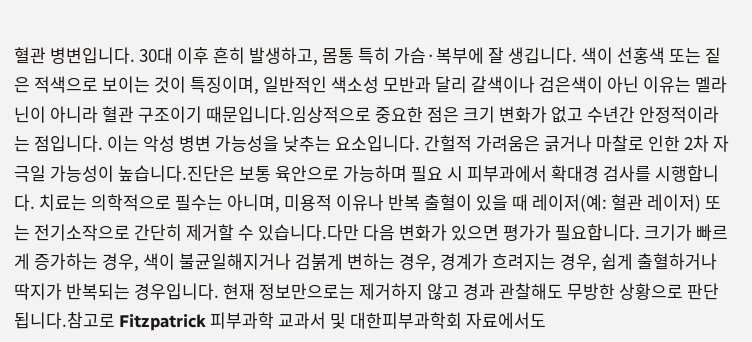혈관 병변입니다. 30대 이후 흔히 발생하고, 몸통 특히 가슴·복부에 잘 생깁니다. 색이 선홍색 또는 짙은 적색으로 보이는 것이 특징이며, 일반적인 색소성 모반과 달리 갈색이나 검은색이 아닌 이유는 멜라닌이 아니라 혈관 구조이기 때문입니다.임상적으로 중요한 점은 크기 변화가 없고 수년간 안정적이라는 점입니다. 이는 악성 병변 가능성을 낮추는 요소입니다. 간헐적 가려움은 긁거나 마찰로 인한 2차 자극일 가능성이 높습니다.진단은 보통 육안으로 가능하며 필요 시 피부과에서 확대경 검사를 시행합니다. 치료는 의학적으로 필수는 아니며, 미용적 이유나 반복 출혈이 있을 때 레이저(예: 혈관 레이저) 또는 전기소작으로 간단히 제거할 수 있습니다.다만 다음 변화가 있으면 평가가 필요합니다. 크기가 빠르게 증가하는 경우, 색이 불균일해지거나 검붉게 변하는 경우, 경계가 흐려지는 경우, 쉽게 출혈하거나 딱지가 반복되는 경우입니다. 현재 정보만으로는 제거하지 않고 경과 관찰해도 무방한 상황으로 판단됩니다.참고로 Fitzpatrick 피부과학 교과서 및 대한피부과학회 자료에서도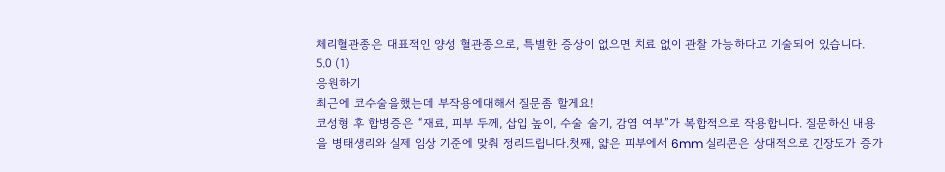체리혈관종은 대표적인 양성 혈관종으로, 특별한 증상이 없으면 치료 없이 관찰 가능하다고 기술되어 있습니다.
5.0 (1)
응원하기
최근에 코수술을했는데 부작용에대해서 질문좀 할게요!
코성형 후 합병증은 “재료, 피부 두께, 삽입 높이, 수술 술기, 감염 여부”가 복합적으로 작용합니다. 질문하신 내용을 병태생리와 실제 임상 기준에 맞춰 정리드립니다.첫째, 얇은 피부에서 6mm 실리콘은 상대적으로 긴장도가 증가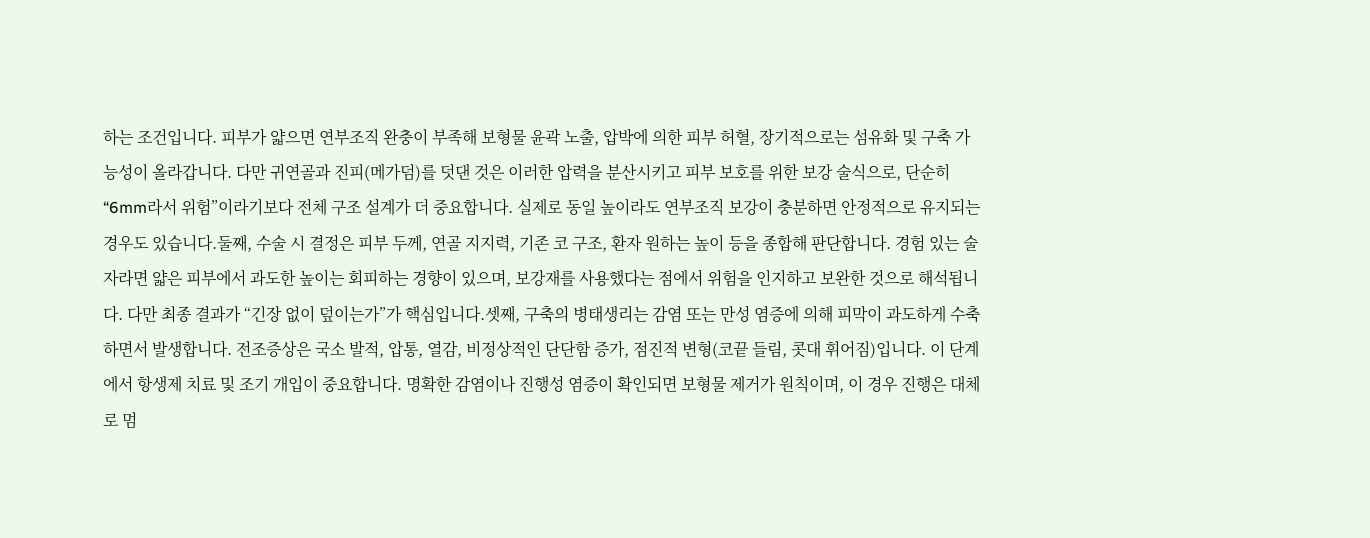하는 조건입니다. 피부가 얇으면 연부조직 완충이 부족해 보형물 윤곽 노출, 압박에 의한 피부 허혈, 장기적으로는 섬유화 및 구축 가능성이 올라갑니다. 다만 귀연골과 진피(메가덤)를 덧댄 것은 이러한 압력을 분산시키고 피부 보호를 위한 보강 술식으로, 단순히 “6mm라서 위험”이라기보다 전체 구조 설계가 더 중요합니다. 실제로 동일 높이라도 연부조직 보강이 충분하면 안정적으로 유지되는 경우도 있습니다.둘째, 수술 시 결정은 피부 두께, 연골 지지력, 기존 코 구조, 환자 원하는 높이 등을 종합해 판단합니다. 경험 있는 술자라면 얇은 피부에서 과도한 높이는 회피하는 경향이 있으며, 보강재를 사용했다는 점에서 위험을 인지하고 보완한 것으로 해석됩니다. 다만 최종 결과가 “긴장 없이 덮이는가”가 핵심입니다.셋째, 구축의 병태생리는 감염 또는 만성 염증에 의해 피막이 과도하게 수축하면서 발생합니다. 전조증상은 국소 발적, 압통, 열감, 비정상적인 단단함 증가, 점진적 변형(코끝 들림, 콧대 휘어짐)입니다. 이 단계에서 항생제 치료 및 조기 개입이 중요합니다. 명확한 감염이나 진행성 염증이 확인되면 보형물 제거가 원칙이며, 이 경우 진행은 대체로 멈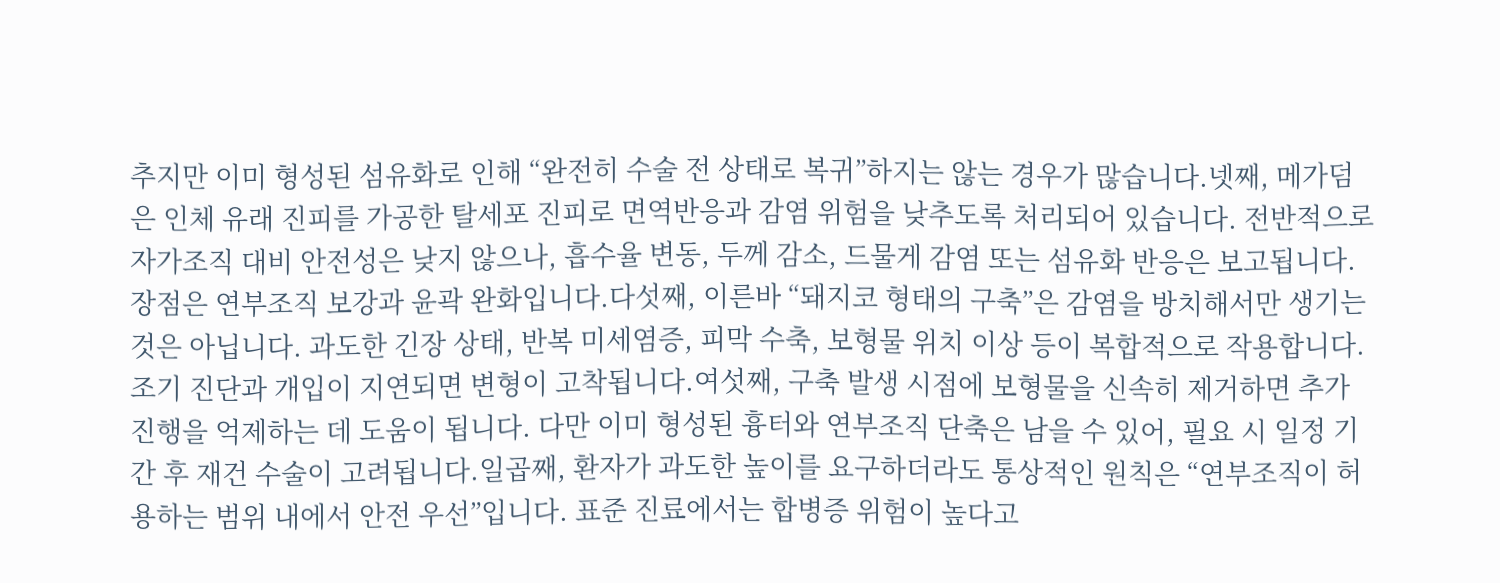추지만 이미 형성된 섬유화로 인해 “완전히 수술 전 상태로 복귀”하지는 않는 경우가 많습니다.넷째, 메가덤은 인체 유래 진피를 가공한 탈세포 진피로 면역반응과 감염 위험을 낮추도록 처리되어 있습니다. 전반적으로 자가조직 대비 안전성은 낮지 않으나, 흡수율 변동, 두께 감소, 드물게 감염 또는 섬유화 반응은 보고됩니다. 장점은 연부조직 보강과 윤곽 완화입니다.다섯째, 이른바 “돼지코 형태의 구축”은 감염을 방치해서만 생기는 것은 아닙니다. 과도한 긴장 상태, 반복 미세염증, 피막 수축, 보형물 위치 이상 등이 복합적으로 작용합니다. 조기 진단과 개입이 지연되면 변형이 고착됩니다.여섯째, 구축 발생 시점에 보형물을 신속히 제거하면 추가 진행을 억제하는 데 도움이 됩니다. 다만 이미 형성된 흉터와 연부조직 단축은 남을 수 있어, 필요 시 일정 기간 후 재건 수술이 고려됩니다.일곱째, 환자가 과도한 높이를 요구하더라도 통상적인 원칙은 “연부조직이 허용하는 범위 내에서 안전 우선”입니다. 표준 진료에서는 합병증 위험이 높다고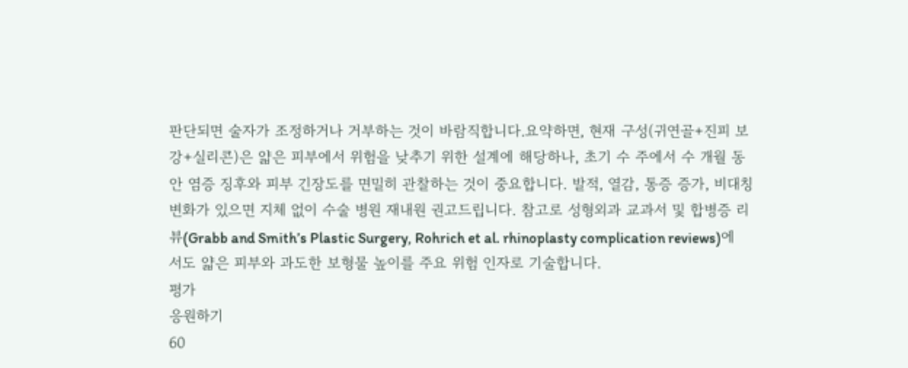판단되면 술자가 조정하거나 거부하는 것이 바람직합니다.요약하면, 현재 구성(귀연골+진피 보강+실리콘)은 얇은 피부에서 위험을 낮추기 위한 설계에 해당하나, 초기 수 주에서 수 개월 동안 염증 징후와 피부 긴장도를 면밀히 관찰하는 것이 중요합니다. 발적, 열감, 통증 증가, 비대칭 변화가 있으면 지체 없이 수술 병원 재내원 권고드립니다. 참고로 성형외과 교과서 및 합병증 리뷰(Grabb and Smith’s Plastic Surgery, Rohrich et al. rhinoplasty complication reviews)에서도 얇은 피부와 과도한 보형물 높이를 주요 위험 인자로 기술합니다.
평가
응원하기
60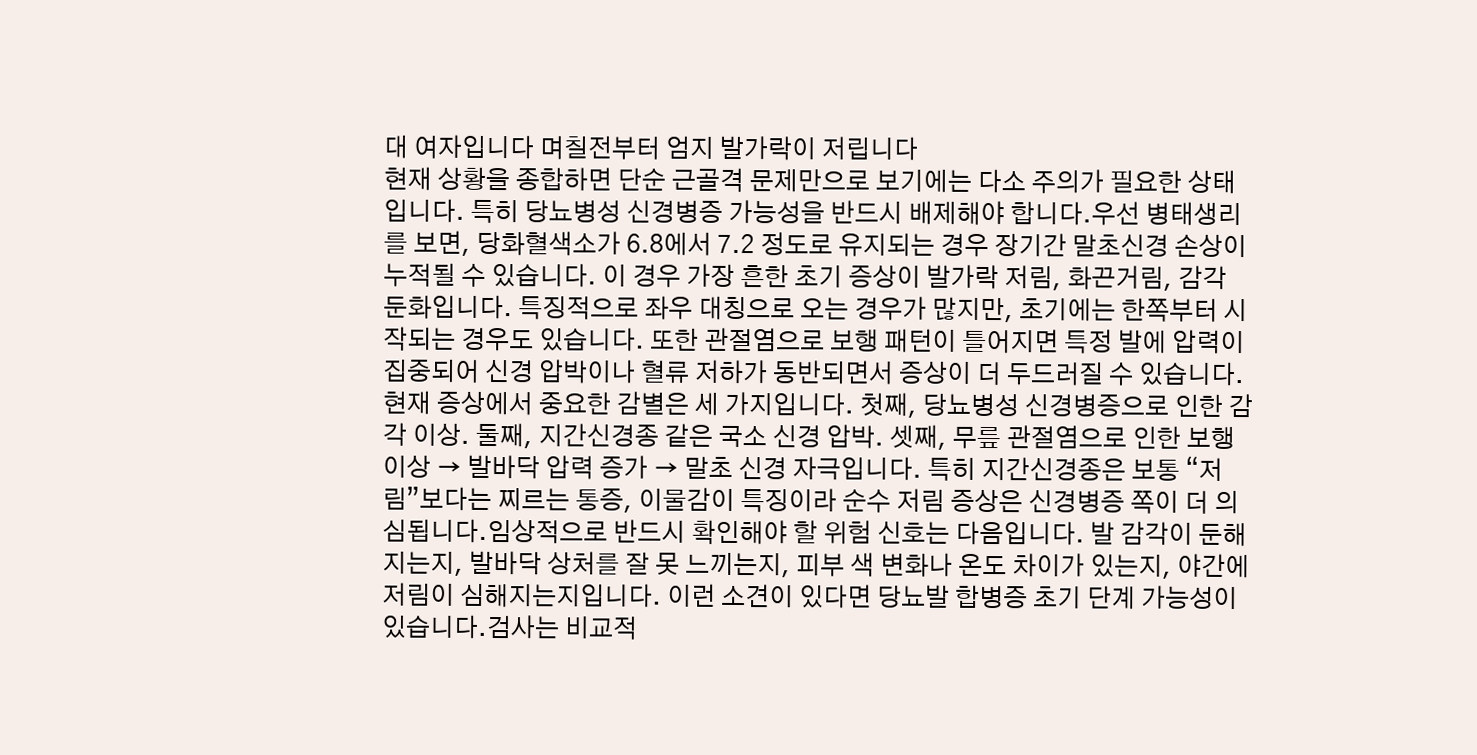대 여자입니다 며칠전부터 엄지 발가락이 저립니다
현재 상황을 종합하면 단순 근골격 문제만으로 보기에는 다소 주의가 필요한 상태입니다. 특히 당뇨병성 신경병증 가능성을 반드시 배제해야 합니다.우선 병태생리를 보면, 당화혈색소가 6.8에서 7.2 정도로 유지되는 경우 장기간 말초신경 손상이 누적될 수 있습니다. 이 경우 가장 흔한 초기 증상이 발가락 저림, 화끈거림, 감각 둔화입니다. 특징적으로 좌우 대칭으로 오는 경우가 많지만, 초기에는 한쪽부터 시작되는 경우도 있습니다. 또한 관절염으로 보행 패턴이 틀어지면 특정 발에 압력이 집중되어 신경 압박이나 혈류 저하가 동반되면서 증상이 더 두드러질 수 있습니다.현재 증상에서 중요한 감별은 세 가지입니다. 첫째, 당뇨병성 신경병증으로 인한 감각 이상. 둘째, 지간신경종 같은 국소 신경 압박. 셋째, 무릎 관절염으로 인한 보행 이상 → 발바닥 압력 증가 → 말초 신경 자극입니다. 특히 지간신경종은 보통 “저림”보다는 찌르는 통증, 이물감이 특징이라 순수 저림 증상은 신경병증 쪽이 더 의심됩니다.임상적으로 반드시 확인해야 할 위험 신호는 다음입니다. 발 감각이 둔해지는지, 발바닥 상처를 잘 못 느끼는지, 피부 색 변화나 온도 차이가 있는지, 야간에 저림이 심해지는지입니다. 이런 소견이 있다면 당뇨발 합병증 초기 단계 가능성이 있습니다.검사는 비교적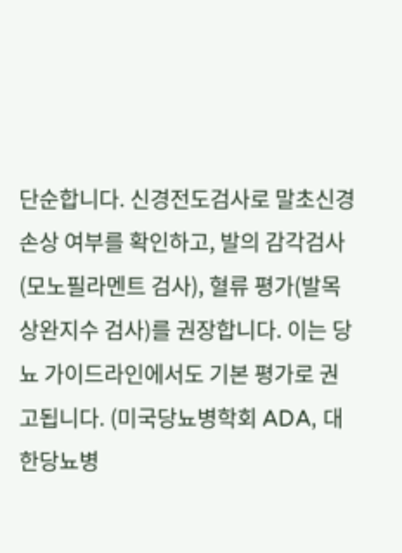단순합니다. 신경전도검사로 말초신경 손상 여부를 확인하고, 발의 감각검사(모노필라멘트 검사), 혈류 평가(발목상완지수 검사)를 권장합니다. 이는 당뇨 가이드라인에서도 기본 평가로 권고됩니다. (미국당뇨병학회 ADA, 대한당뇨병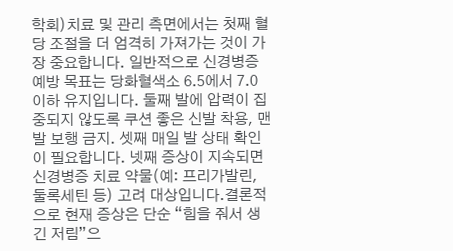학회)치료 및 관리 측면에서는 첫째 혈당 조절을 더 엄격히 가져가는 것이 가장 중요합니다. 일반적으로 신경병증 예방 목표는 당화혈색소 6.5에서 7.0 이하 유지입니다. 둘째 발에 압력이 집중되지 않도록 쿠션 좋은 신발 착용, 맨발 보행 금지. 셋째 매일 발 상태 확인이 필요합니다. 넷째 증상이 지속되면 신경병증 치료 약물(예: 프리가발린, 둘록세틴 등) 고려 대상입니다.결론적으로 현재 증상은 단순 “힘을 줘서 생긴 저림”으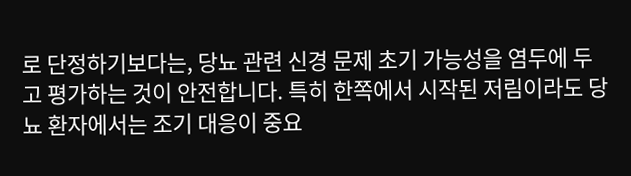로 단정하기보다는, 당뇨 관련 신경 문제 초기 가능성을 염두에 두고 평가하는 것이 안전합니다. 특히 한쪽에서 시작된 저림이라도 당뇨 환자에서는 조기 대응이 중요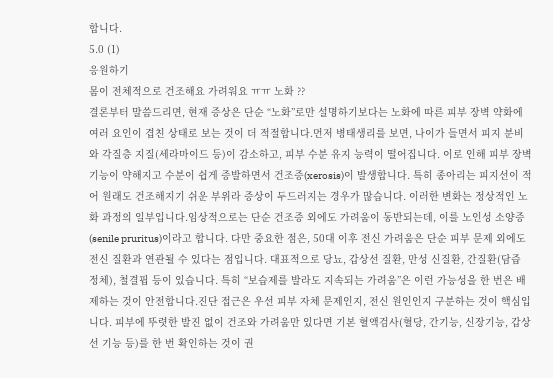합니다.
5.0 (1)
응원하기
몸이 전체적으로 건조해요 가려워요 ㅠㅠ 노화 ??
결론부터 말씀드리면, 현재 증상은 단순 “노화”로만 설명하기보다는 노화에 따른 피부 장벽 약화에 여러 요인이 겹친 상태로 보는 것이 더 적절합니다.먼저 병태생리를 보면, 나이가 들면서 피지 분비와 각질층 지질(세라마이드 등)이 감소하고, 피부 수분 유지 능력이 떨어집니다. 이로 인해 피부 장벽 기능이 약해지고 수분이 쉽게 증발하면서 건조증(xerosis)이 발생합니다. 특히 종아리는 피지선이 적어 원래도 건조해지기 쉬운 부위라 증상이 두드러지는 경우가 많습니다. 이러한 변화는 정상적인 노화 과정의 일부입니다.임상적으로는 단순 건조증 외에도 가려움이 동반되는데, 이를 노인성 소양증(senile pruritus)이라고 합니다. 다만 중요한 점은, 50대 이후 전신 가려움은 단순 피부 문제 외에도 전신 질환과 연관될 수 있다는 점입니다. 대표적으로 당뇨, 갑상선 질환, 만성 신질환, 간질환(담즙 정체), 철결핍 등이 있습니다. 특히 “보습제를 발라도 지속되는 가려움”은 이런 가능성을 한 번은 배제하는 것이 안전합니다.진단 접근은 우선 피부 자체 문제인지, 전신 원인인지 구분하는 것이 핵심입니다. 피부에 뚜렷한 발진 없이 건조와 가려움만 있다면 기본 혈액검사(혈당, 간기능, 신장기능, 갑상선 기능 등)를 한 번 확인하는 것이 권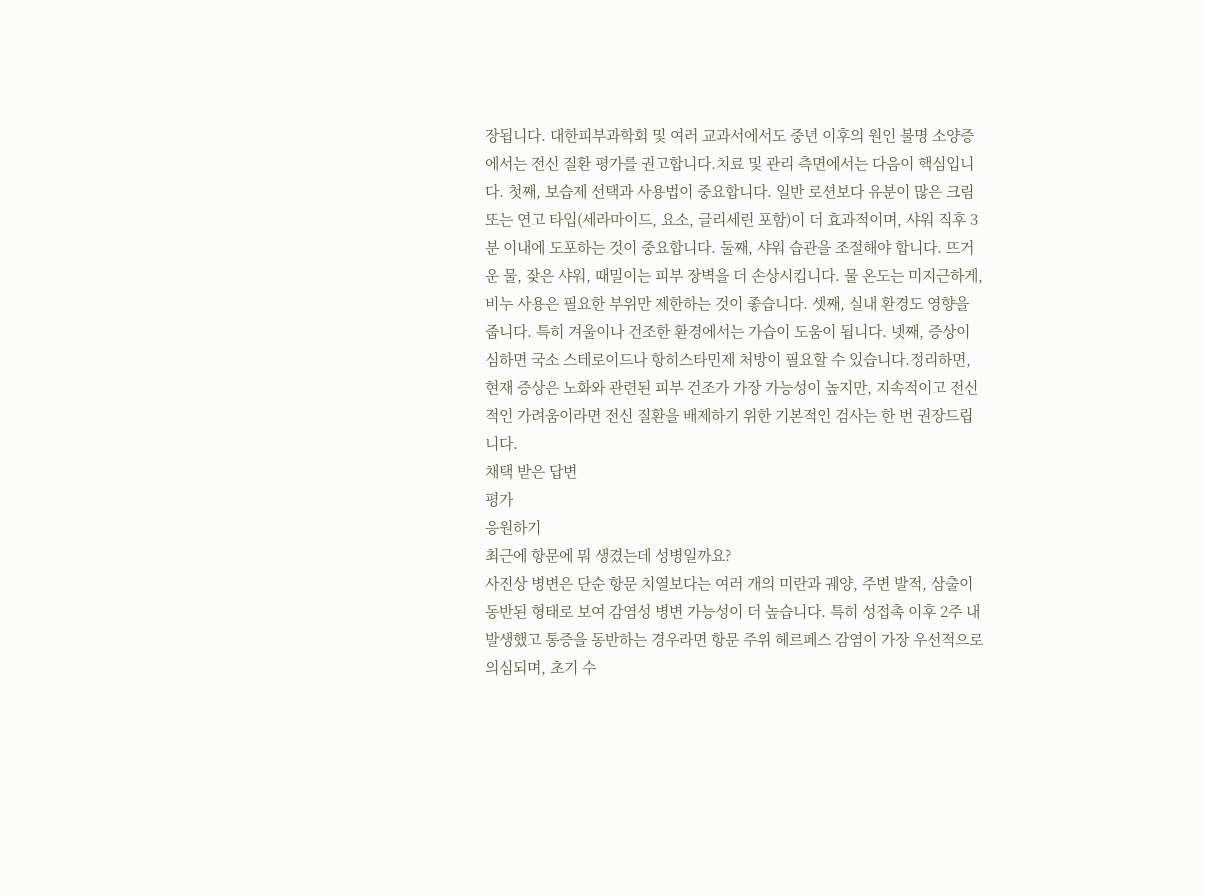장됩니다. 대한피부과학회 및 여러 교과서에서도 중년 이후의 원인 불명 소양증에서는 전신 질환 평가를 권고합니다.치료 및 관리 측면에서는 다음이 핵심입니다. 첫째, 보습제 선택과 사용법이 중요합니다. 일반 로션보다 유분이 많은 크림 또는 연고 타입(세라마이드, 요소, 글리세린 포함)이 더 효과적이며, 샤워 직후 3분 이내에 도포하는 것이 중요합니다. 둘째, 샤워 습관을 조절해야 합니다. 뜨거운 물, 잦은 샤워, 때밀이는 피부 장벽을 더 손상시킵니다. 물 온도는 미지근하게, 비누 사용은 필요한 부위만 제한하는 것이 좋습니다. 셋째, 실내 환경도 영향을 줍니다. 특히 겨울이나 건조한 환경에서는 가습이 도움이 됩니다. 넷째, 증상이 심하면 국소 스테로이드나 항히스타민제 처방이 필요할 수 있습니다.정리하면, 현재 증상은 노화와 관련된 피부 건조가 가장 가능성이 높지만, 지속적이고 전신적인 가려움이라면 전신 질환을 배제하기 위한 기본적인 검사는 한 번 권장드립니다.
채택 받은 답변
평가
응원하기
최근에 항문에 뭐 생겼는데 성병일까요?
사진상 병변은 단순 항문 치열보다는 여러 개의 미란과 궤양, 주변 발적, 삼출이 동반된 형태로 보여 감염성 병변 가능성이 더 높습니다. 특히 성접촉 이후 2주 내 발생했고 통증을 동반하는 경우라면 항문 주위 헤르페스 감염이 가장 우선적으로 의심되며, 초기 수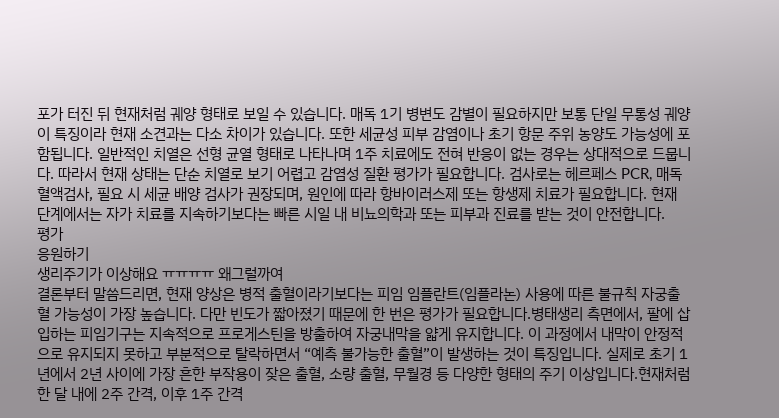포가 터진 뒤 현재처럼 궤양 형태로 보일 수 있습니다. 매독 1기 병변도 감별이 필요하지만 보통 단일 무통성 궤양이 특징이라 현재 소견과는 다소 차이가 있습니다. 또한 세균성 피부 감염이나 초기 항문 주위 농양도 가능성에 포함됩니다. 일반적인 치열은 선형 균열 형태로 나타나며 1주 치료에도 전혀 반응이 없는 경우는 상대적으로 드뭅니다. 따라서 현재 상태는 단순 치열로 보기 어렵고 감염성 질환 평가가 필요합니다. 검사로는 헤르페스 PCR, 매독 혈액검사, 필요 시 세균 배양 검사가 권장되며, 원인에 따라 항바이러스제 또는 항생제 치료가 필요합니다. 현재 단계에서는 자가 치료를 지속하기보다는 빠른 시일 내 비뇨의학과 또는 피부과 진료를 받는 것이 안전합니다.
평가
응원하기
생리주기가 이상해요 ㅠㅠㅠㅠ 왜그럴까여
결론부터 말씀드리면, 현재 양상은 병적 출혈이라기보다는 피임 임플란트(임플라논) 사용에 따른 불규칙 자궁출혈 가능성이 가장 높습니다. 다만 빈도가 짧아졌기 때문에 한 번은 평가가 필요합니다.병태생리 측면에서, 팔에 삽입하는 피임기구는 지속적으로 프로게스틴을 방출하여 자궁내막을 얇게 유지합니다. 이 과정에서 내막이 안정적으로 유지되지 못하고 부분적으로 탈락하면서 “예측 불가능한 출혈”이 발생하는 것이 특징입니다. 실제로 초기 1년에서 2년 사이에 가장 흔한 부작용이 잦은 출혈, 소량 출혈, 무월경 등 다양한 형태의 주기 이상입니다.현재처럼 한 달 내에 2주 간격, 이후 1주 간격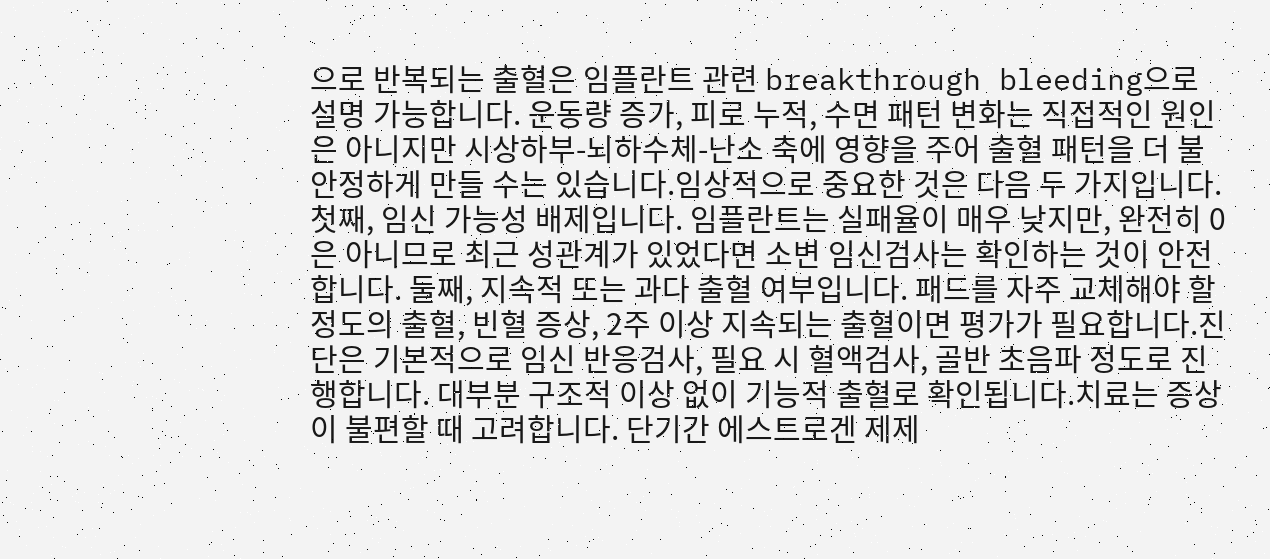으로 반복되는 출혈은 임플란트 관련 breakthrough bleeding으로 설명 가능합니다. 운동량 증가, 피로 누적, 수면 패턴 변화는 직접적인 원인은 아니지만 시상하부-뇌하수체-난소 축에 영향을 주어 출혈 패턴을 더 불안정하게 만들 수는 있습니다.임상적으로 중요한 것은 다음 두 가지입니다. 첫째, 임신 가능성 배제입니다. 임플란트는 실패율이 매우 낮지만, 완전히 0은 아니므로 최근 성관계가 있었다면 소변 임신검사는 확인하는 것이 안전합니다. 둘째, 지속적 또는 과다 출혈 여부입니다. 패드를 자주 교체해야 할 정도의 출혈, 빈혈 증상, 2주 이상 지속되는 출혈이면 평가가 필요합니다.진단은 기본적으로 임신 반응검사, 필요 시 혈액검사, 골반 초음파 정도로 진행합니다. 대부분 구조적 이상 없이 기능적 출혈로 확인됩니다.치료는 증상이 불편할 때 고려합니다. 단기간 에스트로겐 제제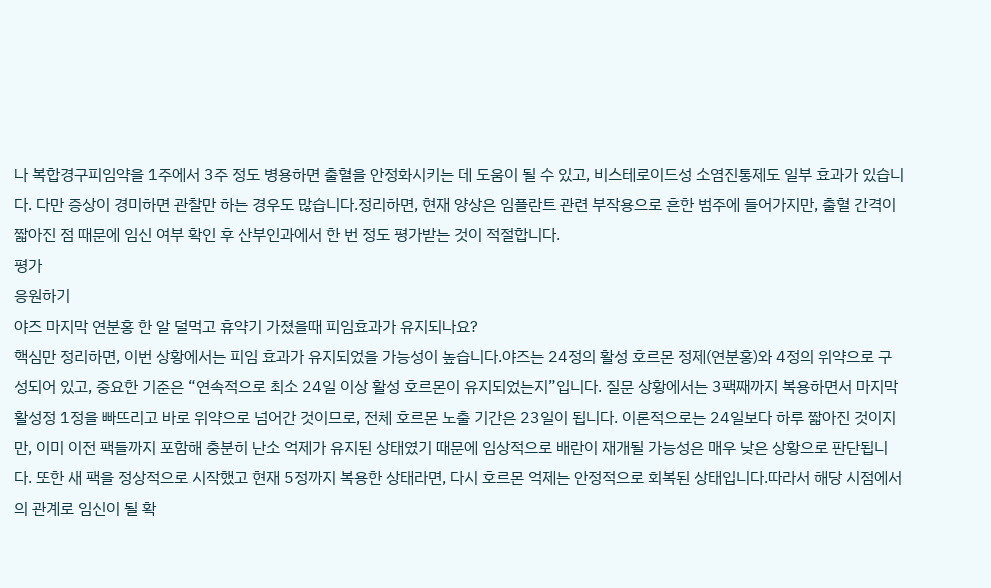나 복합경구피임약을 1주에서 3주 정도 병용하면 출혈을 안정화시키는 데 도움이 될 수 있고, 비스테로이드성 소염진통제도 일부 효과가 있습니다. 다만 증상이 경미하면 관찰만 하는 경우도 많습니다.정리하면, 현재 양상은 임플란트 관련 부작용으로 흔한 범주에 들어가지만, 출혈 간격이 짧아진 점 때문에 임신 여부 확인 후 산부인과에서 한 번 정도 평가받는 것이 적절합니다.
평가
응원하기
야즈 마지막 연분홍 한 알 덜먹고 휴약기 가졌을때 피임효과가 유지되나요?
핵심만 정리하면, 이번 상황에서는 피임 효과가 유지되었을 가능성이 높습니다.야즈는 24정의 활성 호르몬 정제(연분홍)와 4정의 위약으로 구성되어 있고, 중요한 기준은 “연속적으로 최소 24일 이상 활성 호르몬이 유지되었는지”입니다. 질문 상황에서는 3팩째까지 복용하면서 마지막 활성정 1정을 빠뜨리고 바로 위약으로 넘어간 것이므로, 전체 호르몬 노출 기간은 23일이 됩니다. 이론적으로는 24일보다 하루 짧아진 것이지만, 이미 이전 팩들까지 포함해 충분히 난소 억제가 유지된 상태였기 때문에 임상적으로 배란이 재개될 가능성은 매우 낮은 상황으로 판단됩니다. 또한 새 팩을 정상적으로 시작했고 현재 5정까지 복용한 상태라면, 다시 호르몬 억제는 안정적으로 회복된 상태입니다.따라서 해당 시점에서의 관계로 임신이 될 확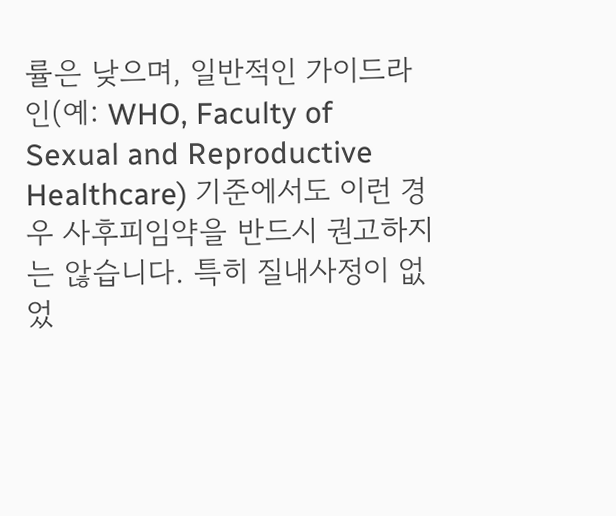률은 낮으며, 일반적인 가이드라인(예: WHO, Faculty of Sexual and Reproductive Healthcare) 기준에서도 이런 경우 사후피임약을 반드시 권고하지는 않습니다. 특히 질내사정이 없었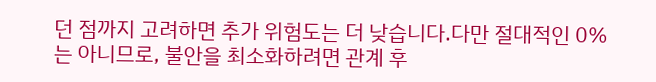던 점까지 고려하면 추가 위험도는 더 낮습니다.다만 절대적인 0%는 아니므로, 불안을 최소화하려면 관계 후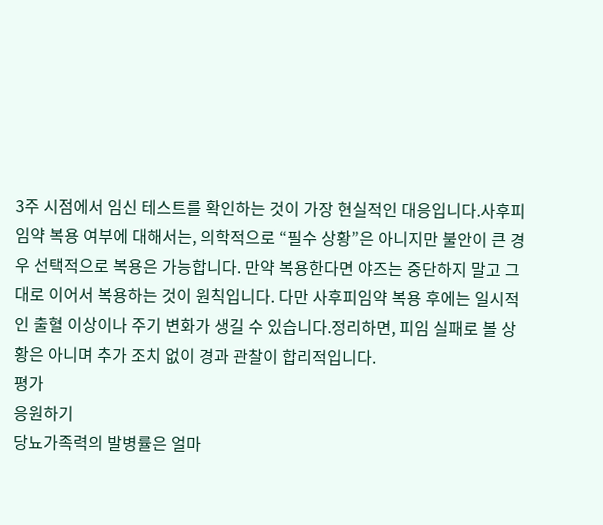3주 시점에서 임신 테스트를 확인하는 것이 가장 현실적인 대응입니다.사후피임약 복용 여부에 대해서는, 의학적으로 “필수 상황”은 아니지만 불안이 큰 경우 선택적으로 복용은 가능합니다. 만약 복용한다면 야즈는 중단하지 말고 그대로 이어서 복용하는 것이 원칙입니다. 다만 사후피임약 복용 후에는 일시적인 출혈 이상이나 주기 변화가 생길 수 있습니다.정리하면, 피임 실패로 볼 상황은 아니며 추가 조치 없이 경과 관찰이 합리적입니다.
평가
응원하기
당뇨가족력의 발병률은 얼마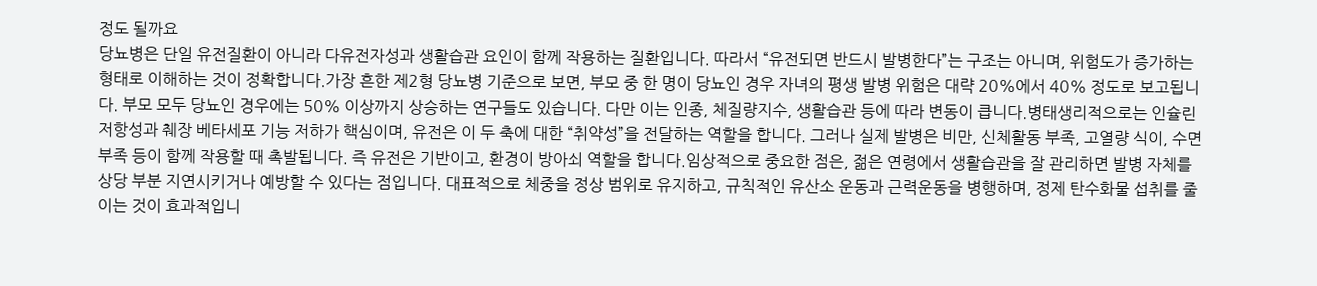정도 될까요
당뇨병은 단일 유전질환이 아니라 다유전자성과 생활습관 요인이 함께 작용하는 질환입니다. 따라서 “유전되면 반드시 발병한다”는 구조는 아니며, 위험도가 증가하는 형태로 이해하는 것이 정확합니다.가장 흔한 제2형 당뇨병 기준으로 보면, 부모 중 한 명이 당뇨인 경우 자녀의 평생 발병 위험은 대략 20%에서 40% 정도로 보고됩니다. 부모 모두 당뇨인 경우에는 50% 이상까지 상승하는 연구들도 있습니다. 다만 이는 인종, 체질량지수, 생활습관 등에 따라 변동이 큽니다.병태생리적으로는 인슐린 저항성과 췌장 베타세포 기능 저하가 핵심이며, 유전은 이 두 축에 대한 “취약성”을 전달하는 역할을 합니다. 그러나 실제 발병은 비만, 신체활동 부족, 고열량 식이, 수면 부족 등이 함께 작용할 때 촉발됩니다. 즉 유전은 기반이고, 환경이 방아쇠 역할을 합니다.임상적으로 중요한 점은, 젊은 연령에서 생활습관을 잘 관리하면 발병 자체를 상당 부분 지연시키거나 예방할 수 있다는 점입니다. 대표적으로 체중을 정상 범위로 유지하고, 규칙적인 유산소 운동과 근력운동을 병행하며, 정제 탄수화물 섭취를 줄이는 것이 효과적입니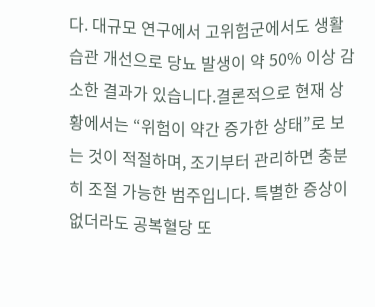다. 대규모 연구에서 고위험군에서도 생활습관 개선으로 당뇨 발생이 약 50% 이상 감소한 결과가 있습니다.결론적으로 현재 상황에서는 “위험이 약간 증가한 상태”로 보는 것이 적절하며, 조기부터 관리하면 충분히 조절 가능한 범주입니다. 특별한 증상이 없더라도 공복혈당 또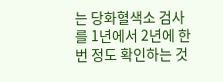는 당화혈색소 검사를 1년에서 2년에 한 번 정도 확인하는 것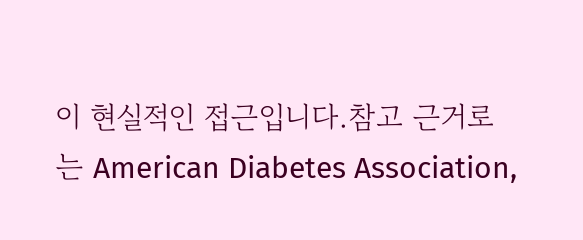이 현실적인 접근입니다.참고 근거로는 American Diabetes Association,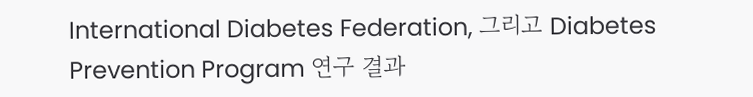International Diabetes Federation, 그리고 Diabetes Prevention Program 연구 결과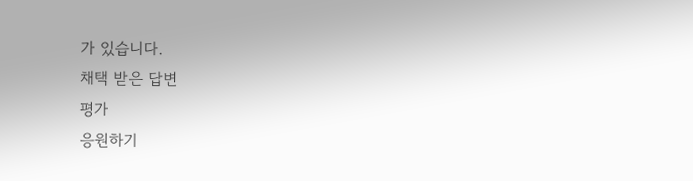가 있습니다.
채택 받은 답변
평가
응원하기